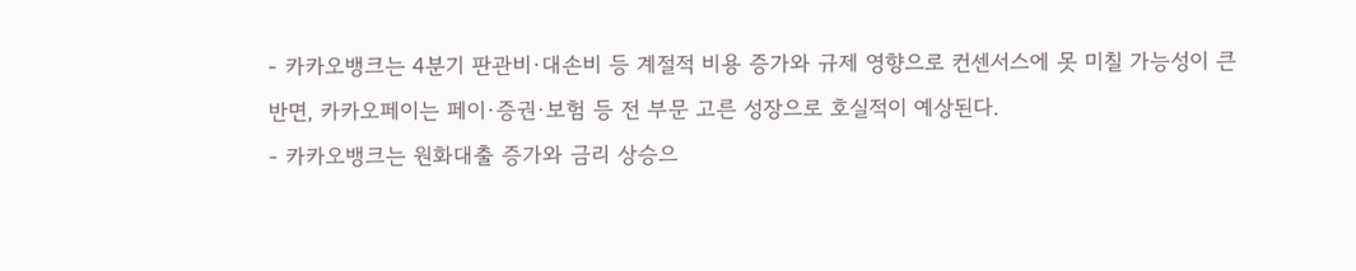- 카카오뱅크는 4분기 판관비·대손비 등 계절적 비용 증가와 규제 영향으로 컨센서스에 못 미칠 가능성이 큰 반면, 카카오페이는 페이·증권·보험 등 전 부문 고른 성장으로 호실적이 예상된다.
- 카카오뱅크는 원화대출 증가와 금리 상승으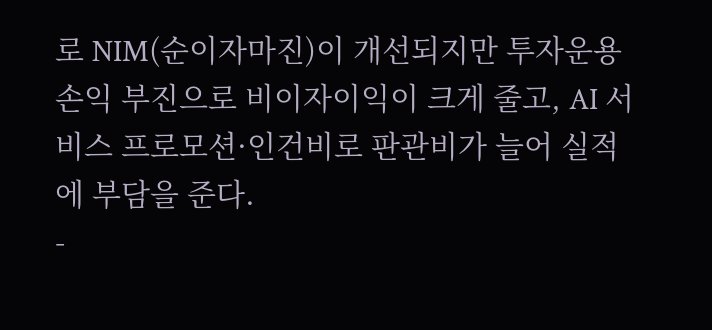로 NIM(순이자마진)이 개선되지만 투자운용손익 부진으로 비이자이익이 크게 줄고, AI 서비스 프로모션·인건비로 판관비가 늘어 실적에 부담을 준다.
-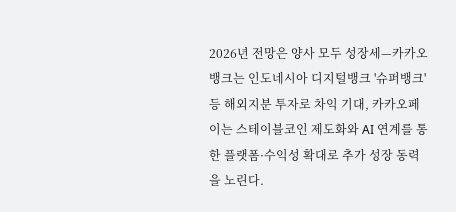2026년 전망은 양사 모두 성장세—카카오뱅크는 인도네시아 디지털뱅크 '슈퍼뱅크' 등 해외지분 투자로 차익 기대, 카카오페이는 스테이블코인 제도화와 AI 연계를 통한 플랫폼·수익성 확대로 추가 성장 동력을 노린다.